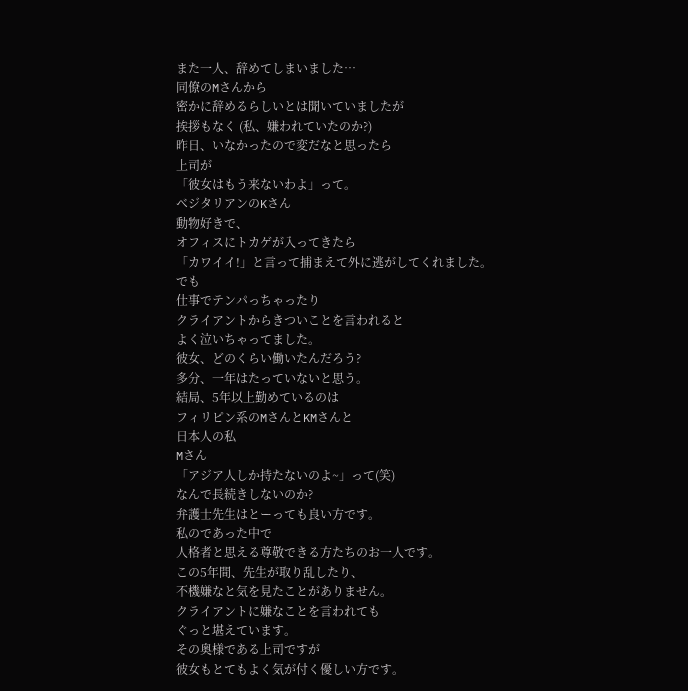また一人、辞めてしまいました…
同僚のMさんから
密かに辞めるらしいとは聞いていましたが
挨拶もなく (私、嫌われていたのか?)
昨日、いなかったので変だなと思ったら
上司が
「彼女はもう来ないわよ」って。
ベジタリアンのKさん
動物好きで、
オフィスにトカゲが入ってきたら
「カワイイ!」と言って捕まえて外に逃がしてくれました。
でも
仕事でテンパっちゃったり
クライアントからきついことを言われると
よく泣いちゃってました。
彼女、どのくらい働いたんだろう?
多分、一年はたっていないと思う。
結局、5年以上勤めているのは
フィリピン系のMさんとKMさんと
日本人の私
Mさん
「アジア人しか持たないのよ~」って(笑)
なんで長続きしないのか?
弁護士先生はとーっても良い方です。
私のであった中で
人格者と思える尊敬できる方たちのお一人です。
この5年間、先生が取り乱したり、
不機嫌なと気を見たことがありません。
クライアントに嫌なことを言われても
ぐっと堪えています。
その奥様である上司ですが
彼女もとてもよく気が付く優しい方です。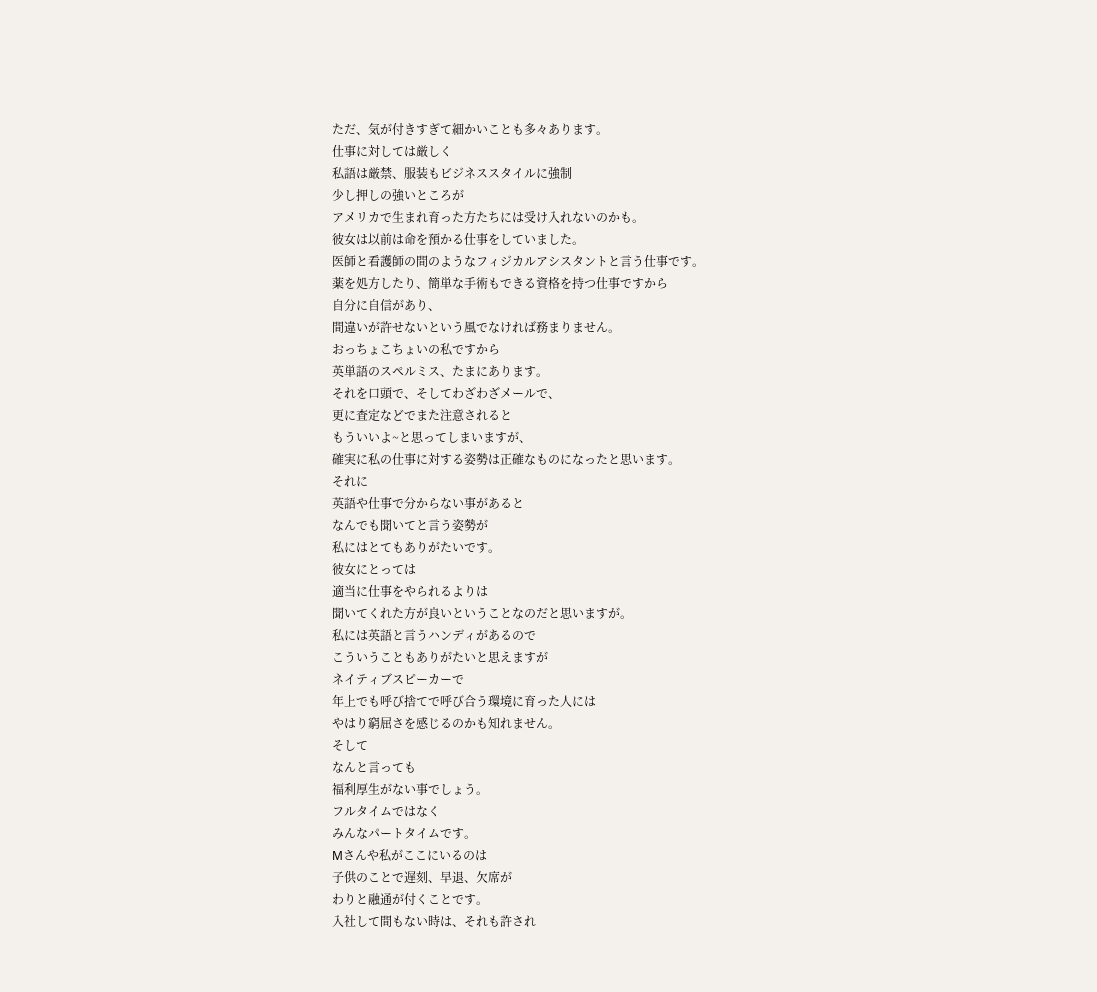ただ、気が付きすぎて細かいことも多々あります。
仕事に対しては厳しく
私語は厳禁、服装もビジネススタイルに強制
少し押しの強いところが
アメリカで生まれ育った方たちには受け入れないのかも。
彼女は以前は命を預かる仕事をしていました。
医師と看護師の間のようなフィジカルアシスタントと言う仕事です。
薬を処方したり、簡単な手術もできる資格を持つ仕事ですから
自分に自信があり、
間違いが許せないという風でなければ務まりません。
おっちょこちょいの私ですから
英単語のスペルミス、たまにあります。
それを口頭で、そしてわざわざメールで、
更に査定などでまた注意されると
もういいよ~と思ってしまいますが、
確実に私の仕事に対する姿勢は正確なものになったと思います。
それに
英語や仕事で分からない事があると
なんでも聞いてと言う姿勢が
私にはとてもありがたいです。
彼女にとっては
適当に仕事をやられるよりは
聞いてくれた方が良いということなのだと思いますが。
私には英語と言うハンディがあるので
こういうこともありがたいと思えますが
ネイティブスピーカーで
年上でも呼び捨てで呼び合う環境に育った人には
やはり窮屈さを感じるのかも知れません。
そして
なんと言っても
福利厚生がない事でしょう。
フルタイムではなく
みんなパートタイムです。
Mさんや私がここにいるのは
子供のことで遅刻、早退、欠席が
わりと融通が付くことです。
入社して間もない時は、それも許され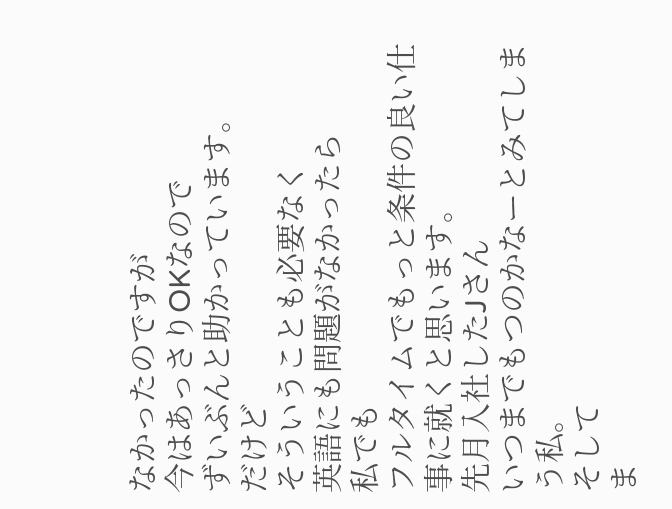なかったのですが
今はあっさりOKなので
ずいぶんと助かっています。
だけど
そういうことも必要なく
英語にも問題がなかったら
私でも
フルタイムでもっと条件の良い仕事に就くと思います。
先月入社したJさん
いつまでもつのかなーとみてしまう私。
そして
ま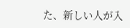た、新しい人が入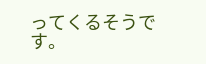ってくるそうです。